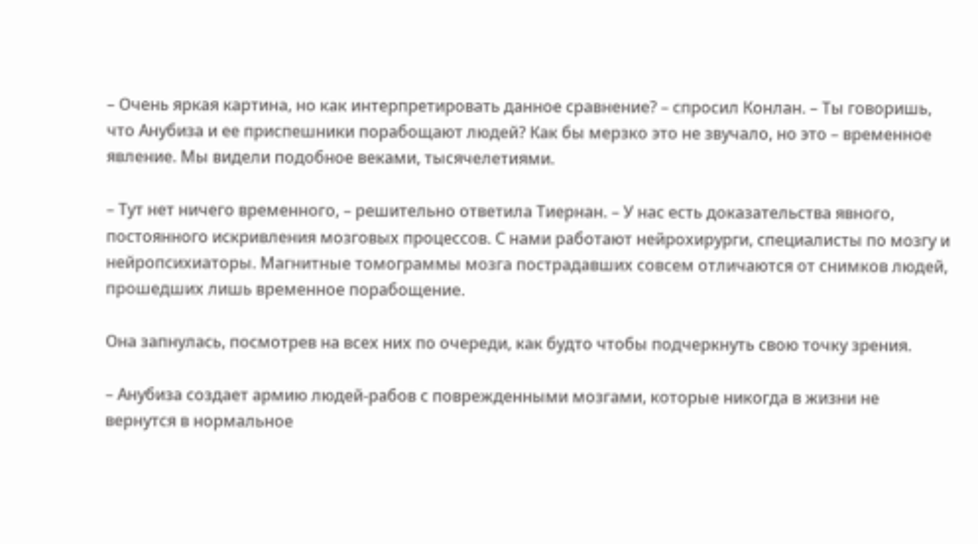– Очень яркая картина, но как интерпретировать данное сравнение? – спросил Конлан. – Ты говоришь, что Анубиза и ее приспешники порабощают людей? Как бы мерзко это не звучало, но это – временное явление. Мы видели подобное веками, тысячелетиями.

– Тут нет ничего временного, – решительно ответила Тиернан. – У нас есть доказательства явного, постоянного искривления мозговых процессов. С нами работают нейрохирурги, специалисты по мозгу и нейропсихиаторы. Магнитные томограммы мозга пострадавших совсем отличаются от снимков людей, прошедших лишь временное порабощение.

Она запнулась, посмотрев на всех них по очереди, как будто чтобы подчеркнуть свою точку зрения.

– Анубиза создает армию людей‑рабов с поврежденными мозгами, которые никогда в жизни не вернутся в нормальное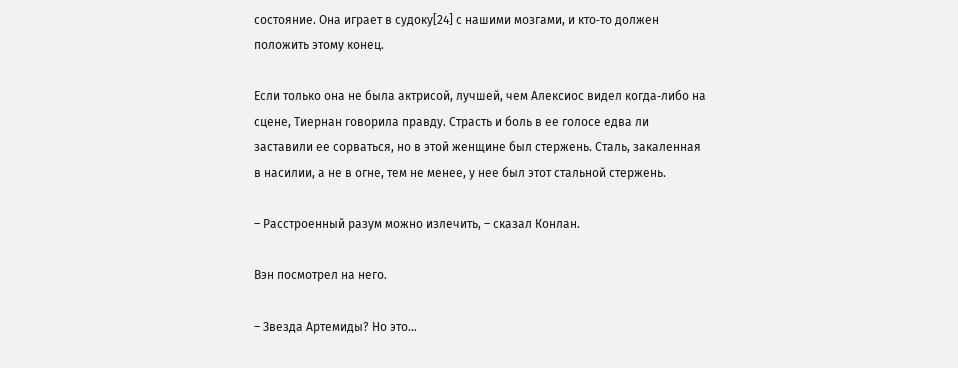состояние. Она играет в судоку[24] с нашими мозгами, и кто‑то должен положить этому конец.

Если только она не была актрисой, лучшей, чем Алексиос видел когда‑либо на сцене, Тиернан говорила правду. Страсть и боль в ее голосе едва ли заставили ее сорваться, но в этой женщине был стержень. Сталь, закаленная в насилии, а не в огне, тем не менее, у нее был этот стальной стержень.

– Расстроенный разум можно излечить, – сказал Конлан.

Вэн посмотрел на него.

– Звезда Артемиды? Но это…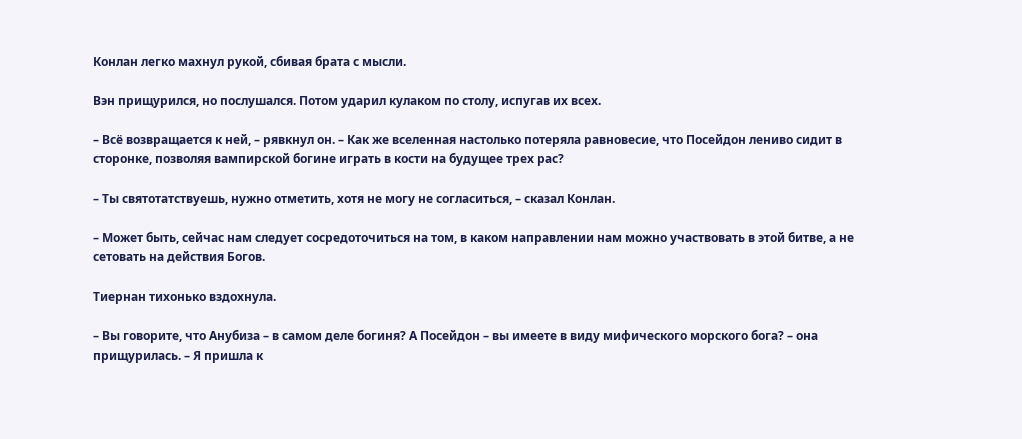Конлан легко махнул рукой, сбивая брата с мысли.

Вэн прищурился, но послушался. Потом ударил кулаком по столу, испугав их всех.

– Всё возвращается к ней, – рявкнул он. – Как же вселенная настолько потеряла равновесие, что Посейдон лениво сидит в сторонке, позволяя вампирской богине играть в кости на будущее трех рас?

– Ты святотатствуешь, нужно отметить, хотя не могу не согласиться, – сказал Конлан.

– Может быть, сейчас нам следует сосредоточиться на том, в каком направлении нам можно участвовать в этой битве, а не сетовать на действия Богов.

Тиернан тихонько вздохнула.

– Вы говорите, что Анубиза – в самом деле богиня? А Посейдон – вы имеете в виду мифического морского бога? – она прищурилась. – Я пришла к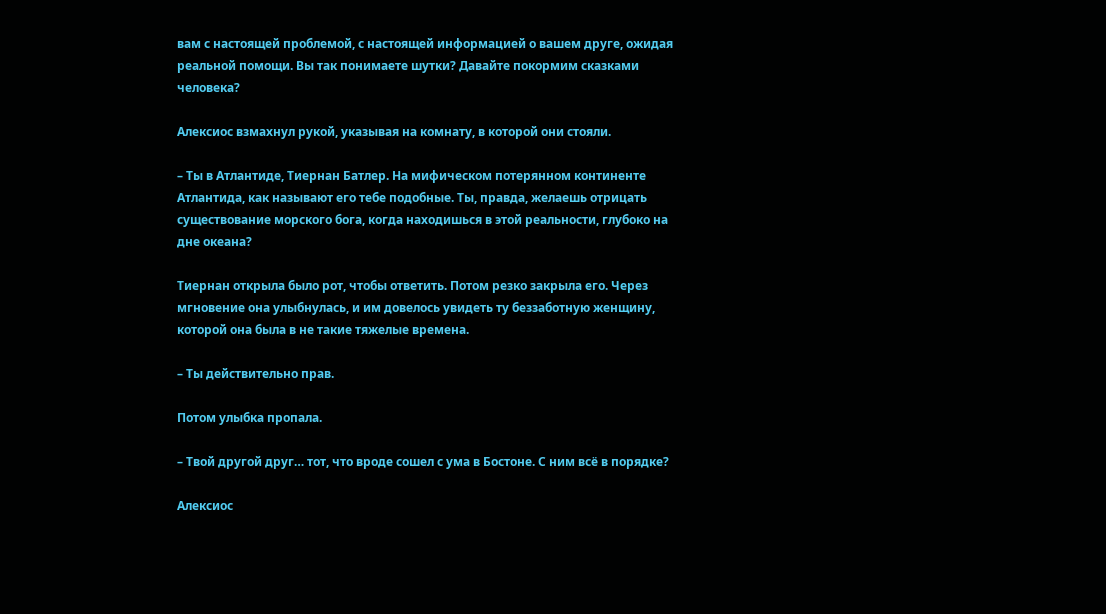вам с настоящей проблемой, с настоящей информацией о вашем друге, ожидая реальной помощи. Вы так понимаете шутки? Давайте покормим сказками человека?

Алексиос взмахнул рукой, указывая на комнату, в которой они стояли.

– Ты в Атлантиде, Тиернан Батлер. На мифическом потерянном континенте Атлантида, как называют его тебе подобные. Ты, правда, желаешь отрицать существование морского бога, когда находишься в этой реальности, глубоко на дне океана?

Тиернан открыла было рот, чтобы ответить. Потом резко закрыла его. Через мгновение она улыбнулась, и им довелось увидеть ту беззаботную женщину, которой она была в не такие тяжелые времена.

– Ты действительно прав.

Потом улыбка пропала.

– Твой другой друг… тот, что вроде сошел с ума в Бостоне. С ним всё в порядке?

Алексиос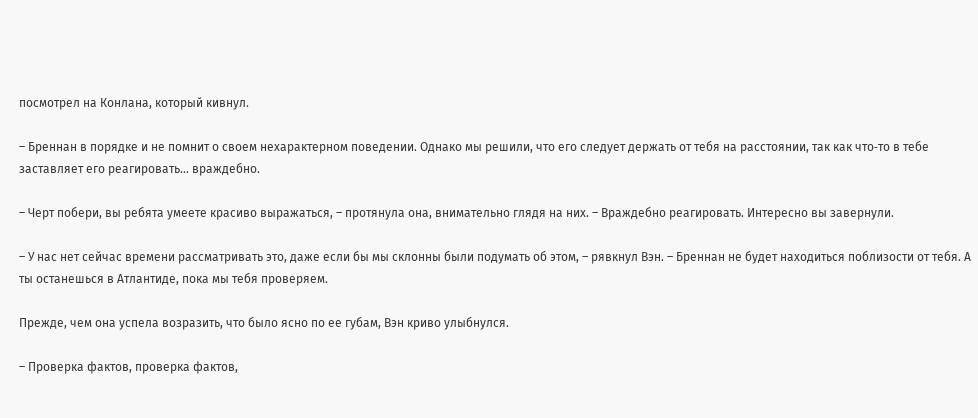посмотрел на Конлана, который кивнул.

– Бреннан в порядке и не помнит о своем нехарактерном поведении. Однако мы решили, что его следует держать от тебя на расстоянии, так как что‑то в тебе заставляет его реагировать… враждебно.

– Черт побери, вы ребята умеете красиво выражаться, – протянула она, внимательно глядя на них. – Враждебно реагировать. Интересно вы завернули.

– У нас нет сейчас времени рассматривать это, даже если бы мы склонны были подумать об этом, – рявкнул Вэн. – Бреннан не будет находиться поблизости от тебя. А ты останешься в Атлантиде, пока мы тебя проверяем.

Прежде, чем она успела возразить, что было ясно по ее губам, Вэн криво улыбнулся.

– Проверка фактов, проверка фактов,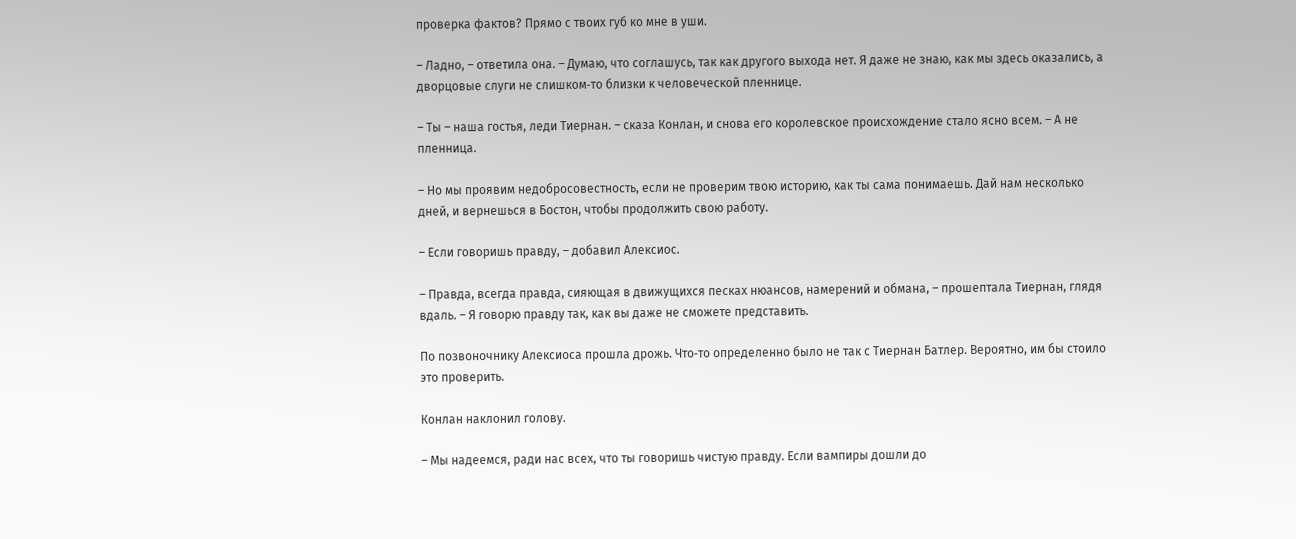проверка фактов? Прямо с твоих губ ко мне в уши.

– Ладно, – ответила она. – Думаю, что соглашусь, так как другого выхода нет. Я даже не знаю, как мы здесь оказались, а дворцовые слуги не слишком‑то близки к человеческой пленнице.

– Ты – наша гостья, леди Тиернан. – сказа Конлан, и снова его королевское происхождение стало ясно всем. – А не пленница.

– Но мы проявим недобросовестность, если не проверим твою историю, как ты сама понимаешь. Дай нам несколько дней, и вернешься в Бостон, чтобы продолжить свою работу.

– Если говоришь правду, – добавил Алексиос.

– Правда, всегда правда, сияющая в движущихся песках нюансов, намерений и обмана, – прошептала Тиернан, глядя вдаль. – Я говорю правду так, как вы даже не сможете представить.

По позвоночнику Алексиоса прошла дрожь. Что‑то определенно было не так с Тиернан Батлер. Вероятно, им бы стоило это проверить.

Конлан наклонил голову.

– Мы надеемся, ради нас всех, что ты говоришь чистую правду. Если вампиры дошли до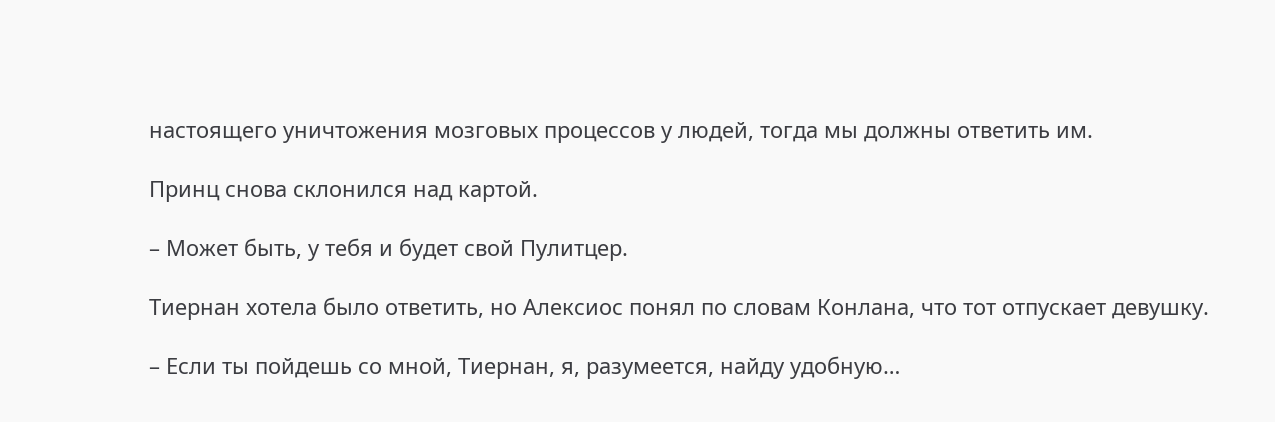настоящего уничтожения мозговых процессов у людей, тогда мы должны ответить им.

Принц снова склонился над картой.

– Может быть, у тебя и будет свой Пулитцер.

Тиернан хотела было ответить, но Алексиос понял по словам Конлана, что тот отпускает девушку.

– Если ты пойдешь со мной, Тиернан, я, разумеется, найду удобную…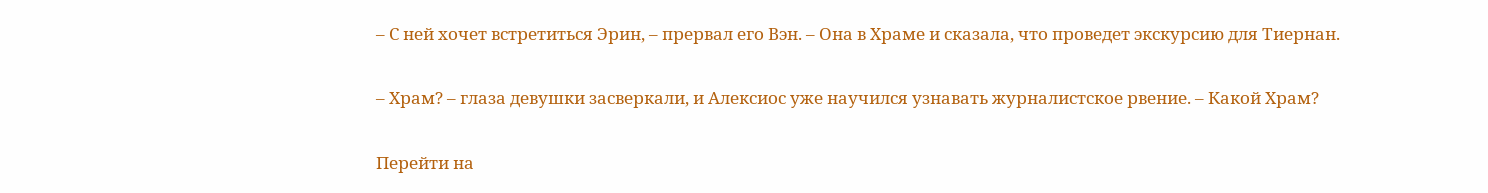– С ней хочет встретиться Эрин, – прервал его Вэн. – Она в Храме и сказала, что проведет экскурсию для Тиернан.

– Храм? – глаза девушки засверкали, и Алексиос уже научился узнавать журналистское рвение. – Какой Храм?

Перейти на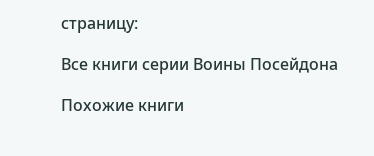страницу:

Все книги серии Воины Посейдона

Похожие книги